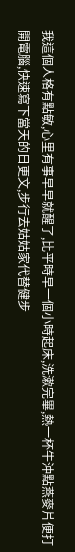我這個人格有點敏,心里有事早早就醒了,比平時早一個小時起床,洗漱完畢,熱一杯牛沖點燕麥片便打開電腦,快速寫下當天的日更文,步行去姑姑家代替健步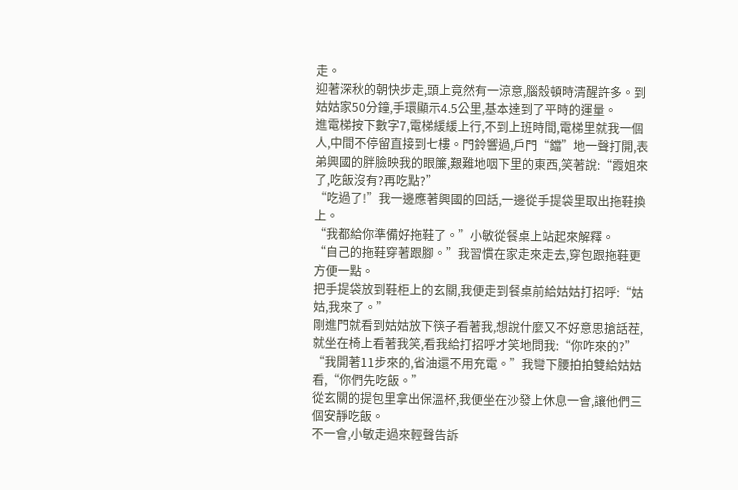走。
迎著深秋的朝快步走,頭上竟然有一涼意,腦殼頓時清醒許多。到姑姑家50分鐘,手環顯示4.5公里,基本達到了平時的運量。
進電梯按下數字7,電梯緩緩上行,不到上班時間,電梯里就我一個人,中間不停留直接到七樓。門鈴響過,戶門“鐺”地一聲打開,表弟興國的胖臉映我的眼簾,艱難地咽下里的東西,笑著說:“霞姐來了,吃飯沒有?再吃點?”
“吃過了!”我一邊應著興國的回話,一邊從手提袋里取出拖鞋換上。
“我都給你準備好拖鞋了。”小敏從餐桌上站起來解釋。
“自己的拖鞋穿著跟腳。”我習慣在家走來走去,穿包跟拖鞋更方便一點。
把手提袋放到鞋柜上的玄關,我便走到餐桌前給姑姑打招呼:“姑姑,我來了。”
剛進門就看到姑姑放下筷子看著我,想說什麼又不好意思搶話茬,就坐在椅上看著我笑,看我給打招呼才笑地問我:“你咋來的?”
“我開著11步來的,省油還不用充電。”我彎下腰拍拍雙給姑姑看,“你們先吃飯。”
從玄關的提包里拿出保溫杯,我便坐在沙發上休息一會,讓他們三個安靜吃飯。
不一會,小敏走過來輕聲告訴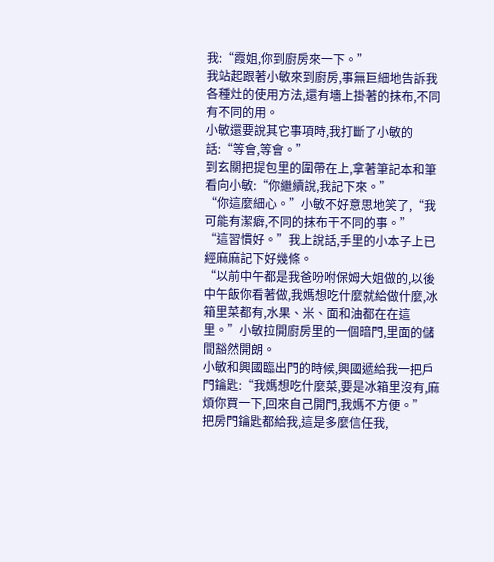我:“霞姐,你到廚房來一下。”
我站起跟著小敏來到廚房,事無巨細地告訴我各種灶的使用方法,還有墻上掛著的抹布,不同有不同的用。
小敏還要說其它事項時,我打斷了小敏的話:“等會,等會。”
到玄關把提包里的圍帶在上,拿著筆記本和筆看向小敏:“你繼續說,我記下來。”
“你這麼細心。”小敏不好意思地笑了,“我可能有潔癖,不同的抹布干不同的事。”
“這習慣好。”我上說話,手里的小本子上已經麻麻記下好幾條。
“以前中午都是我爸吩咐保姆大姐做的,以後中午飯你看著做,我媽想吃什麼就給做什麼,冰箱里菜都有,水果、米、面和油都在在這里。”小敏拉開廚房里的一個暗門,里面的儲間豁然開朗。
小敏和興國臨出門的時候,興國遞給我一把戶門鑰匙:“我媽想吃什麼菜,要是冰箱里沒有,麻煩你買一下,回來自己開門,我媽不方便。”
把房門鑰匙都給我,這是多麼信任我,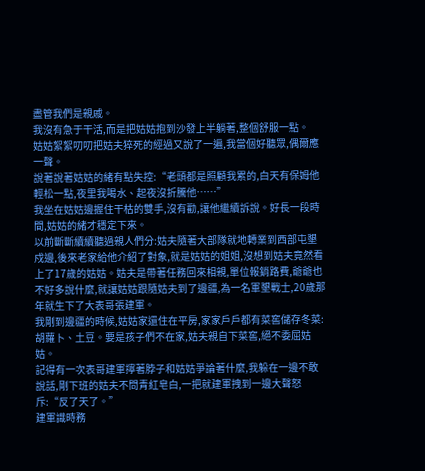盡管我們是親戚。
我沒有急于干活,而是把姑姑抱到沙發上半躺著,整個舒服一點。
姑姑絮絮叨叨把姑夫猝死的經過又說了一遍,我當個好聽眾,偶爾應一聲。
說著說著姑姑的緒有點失控:“老頭都是照顧我累的,白天有保姆他輕松一點,夜里我喝水、起夜沒折騰他……”
我坐在姑姑邊握住干枯的雙手,沒有勸,讓他繼續訴說。好長一段時間,姑姑的緒才穩定下來。
以前斷斷續續聽過親人們分:姑夫隨著大部隊就地轉業到西部屯墾戍邊,後來老家給他介紹了對象,就是姑姑的姐姐,沒想到姑夫竟然看上了17歲的姑姑。姑夫是帶著任務回來相親,單位報銷路費,爺爺也不好多說什麼,就讓姑姑跟隨姑夫到了邊疆,為一名軍墾戰士,20歲那年就生下了大表哥張建軍。
我剛到邊疆的時候,姑姑家還住在平房,家家戶戶都有菜窖儲存冬菜:胡蘿卜、土豆。要是孩子們不在家,姑夫親自下菜窖,絕不委屈姑姑。
記得有一次表哥建軍擰著脖子和姑姑爭論著什麼,我躲在一邊不敢說話,剛下班的姑夫不問青紅皂白,一把就建軍拽到一邊大聲怒斥:“反了天了。”
建軍識時務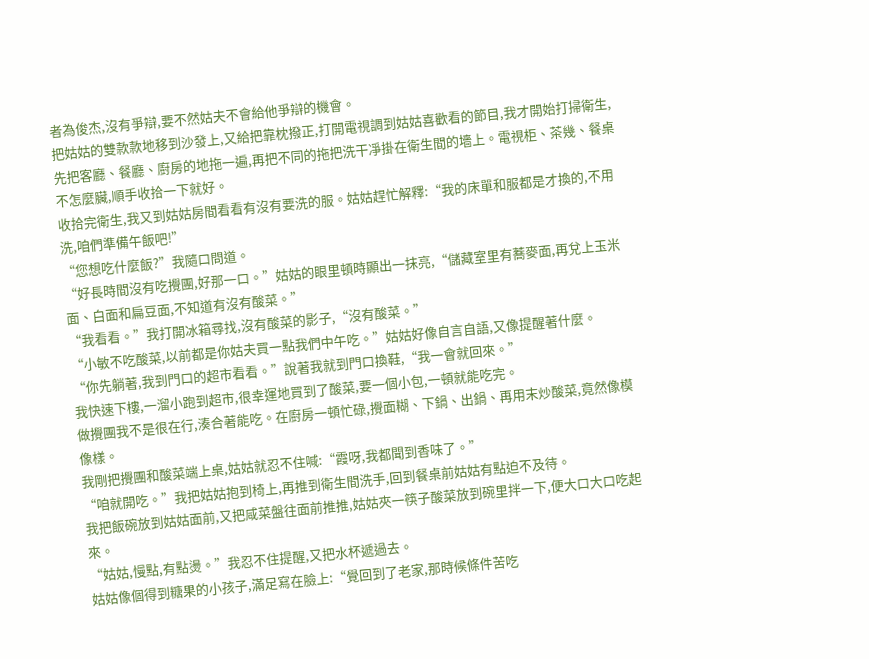者為俊杰,沒有爭辯,要不然姑夫不會給他爭辯的機會。
把姑姑的雙款款地移到沙發上,又給把靠枕撥正,打開電視調到姑姑喜歡看的節目,我才開始打掃衛生,先把客廳、餐廳、廚房的地拖一遍,再把不同的拖把洗干凈掛在衛生間的墻上。電視柜、茶幾、餐桌不怎麼臟,順手收拾一下就好。
收拾完衛生,我又到姑姑房間看看有沒有要洗的服。姑姑趕忙解釋:“我的床單和服都是才換的,不用洗,咱們準備午飯吧!”
“您想吃什麼飯?”我隨口問道。
“好長時間沒有吃攪團,好那一口。”姑姑的眼里頓時顯出一抹亮,“儲藏室里有蕎麥面,再兌上玉米面、白面和扁豆面,不知道有沒有酸菜。”
“我看看。”我打開冰箱尋找,沒有酸菜的影子,“沒有酸菜。”
“小敏不吃酸菜,以前都是你姑夫買一點我們中午吃。”姑姑好像自言自語,又像提醒著什麼。
“你先躺著,我到門口的超市看看。”說著我就到門口換鞋,“我一會就回來。”
我快速下樓,一溜小跑到超市,很幸運地買到了酸菜,要一個小包,一頓就能吃完。
做攪團我不是很在行,湊合著能吃。在廚房一頓忙碌,攪面糊、下鍋、出鍋、再用末炒酸菜,竟然像模像樣。
我剛把攪團和酸菜端上桌,姑姑就忍不住喊:“霞呀,我都聞到香味了。”
“咱就開吃。”我把姑姑抱到椅上,再推到衛生間洗手,回到餐桌前姑姑有點迫不及待。
我把飯碗放到姑姑面前,又把咸菜盤往面前推推,姑姑夾一筷子酸菜放到碗里拌一下,便大口大口吃起來。
“姑姑,慢點,有點燙。”我忍不住提醒,又把水杯遞過去。
姑姑像個得到糖果的小孩子,滿足寫在臉上:“覺回到了老家,那時候條件苦吃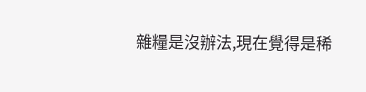雜糧是沒辦法,現在覺得是稀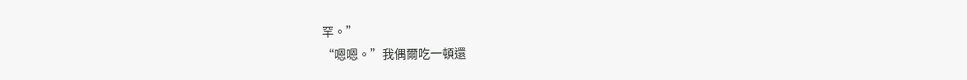罕。”
“嗯嗯。”我偶爾吃一頓還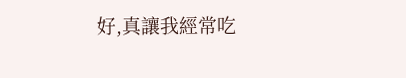好,真讓我經常吃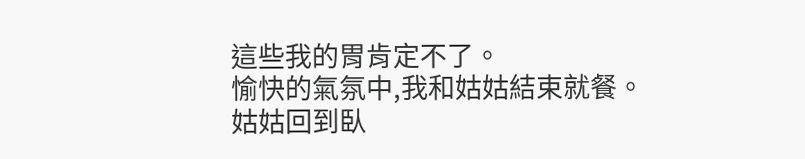這些我的胃肯定不了。
愉快的氣氛中,我和姑姑結束就餐。
姑姑回到臥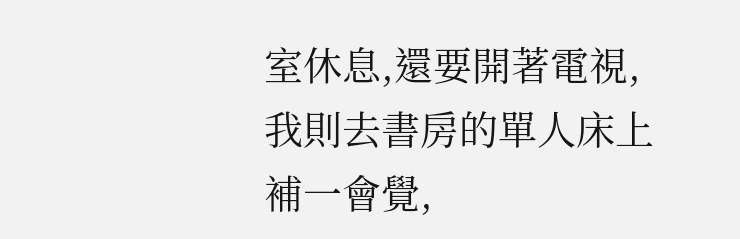室休息,還要開著電視,我則去書房的單人床上補一會覺,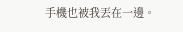手機也被我丟在一邊。